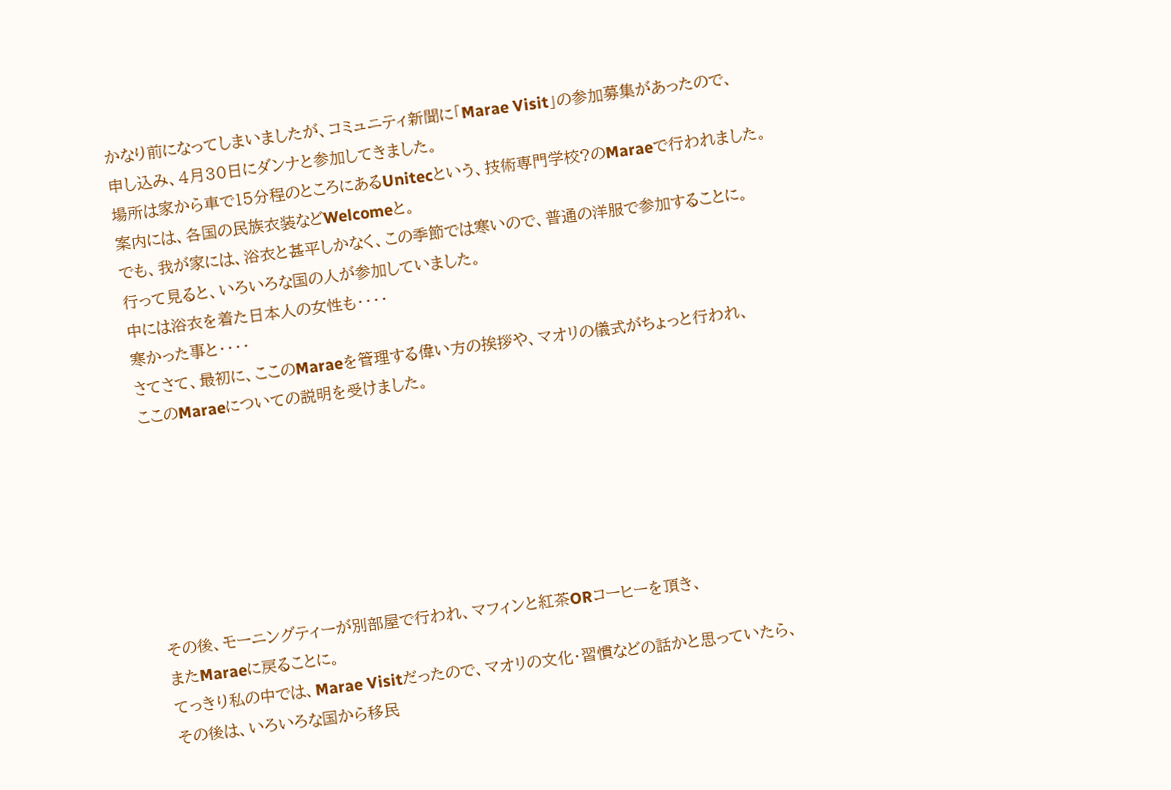かなり前になってしまいましたが、コミュニティ新聞に「Marae Visit」の参加募集があったので、
申し込み、4月30日にダンナと参加してきました。
場所は家から車で15分程のところにあるUnitecという、技術専門学校?のMaraeで行われました。
案内には、各国の民族衣装などWelcomeと。
でも、我が家には、浴衣と甚平しかなく、この季節では寒いので、普通の洋服で参加することに。
行って見ると、いろいろな国の人が参加していました。
中には浴衣を着た日本人の女性も・・・・
寒かった事と・・・・
さてさて、最初に、ここのMaraeを管理する偉い方の挨拶や、マオリの儀式がちょっと行われ、
ここのMaraeについての説明を受けました。







その後、モーニングティーが別部屋で行われ、マフィンと紅茶ORコーヒーを頂き、
またMaraeに戻ることに。
てっきり私の中では、Marae Visitだったので、マオリの文化・習慣などの話かと思っていたら、
その後は、いろいろな国から移民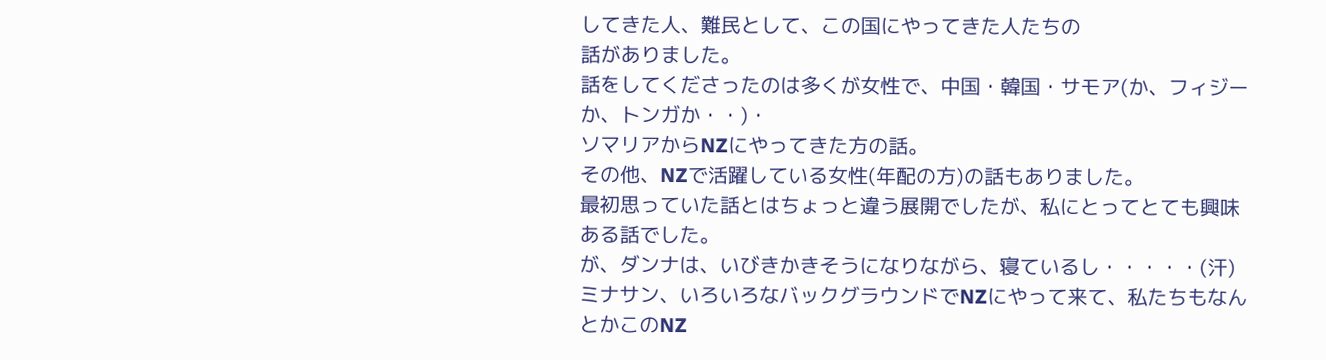してきた人、難民として、この国にやってきた人たちの
話がありました。
話をしてくださったのは多くが女性で、中国・韓国・サモア(か、フィジーか、トンガか・・)・
ソマリアからNZにやってきた方の話。
その他、NZで活躍している女性(年配の方)の話もありました。
最初思っていた話とはちょっと違う展開でしたが、私にとってとても興味ある話でした。
が、ダンナは、いびきかきそうになりながら、寝ているし・・・・・(汗)
ミナサン、いろいろなバックグラウンドでNZにやって来て、私たちもなんとかこのNZ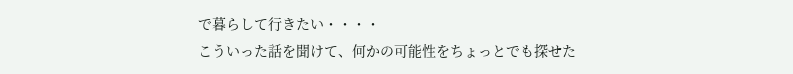で暮らして行きたい・・・・
こういった話を聞けて、何かの可能性をちょっとでも探せた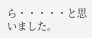ら・・・・・と思いました。